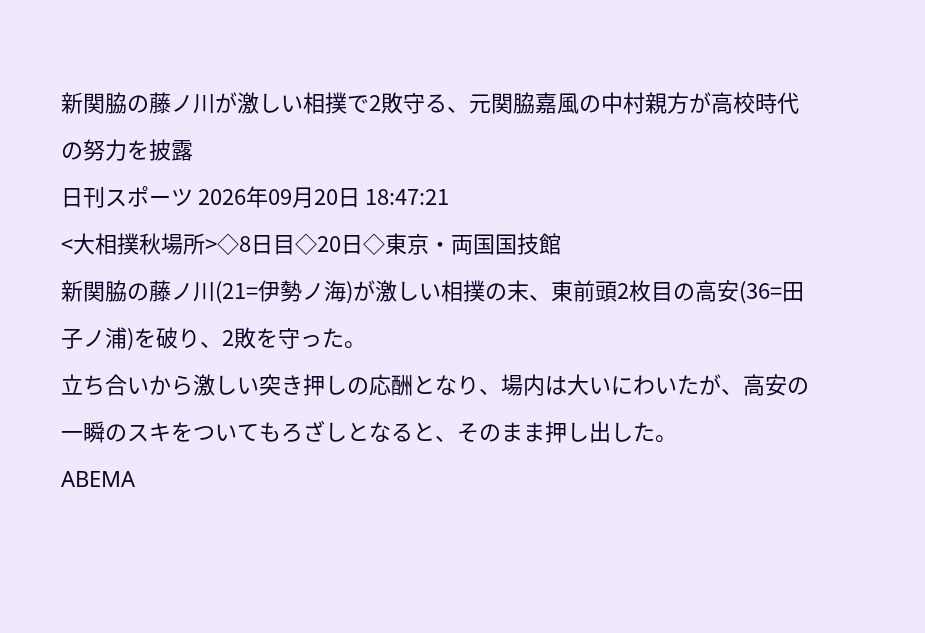新関脇の藤ノ川が激しい相撲で2敗守る、元関脇嘉風の中村親方が高校時代の努力を披露
日刊スポーツ 2026年09月20日 18:47:21
<大相撲秋場所>◇8日目◇20日◇東京・両国国技館
新関脇の藤ノ川(21=伊勢ノ海)が激しい相撲の末、東前頭2枚目の高安(36=田子ノ浦)を破り、2敗を守った。
立ち合いから激しい突き押しの応酬となり、場内は大いにわいたが、高安の一瞬のスキをついてもろざしとなると、そのまま押し出した。
ABEMA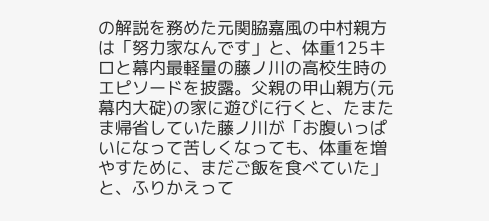の解説を務めた元関脇嘉風の中村親方は「努力家なんです」と、体重125キロと幕内最軽量の藤ノ川の高校生時のエピソードを披露。父親の甲山親方(元幕内大碇)の家に遊びに行くと、たまたま帰省していた藤ノ川が「お腹いっぱいになって苦しくなっても、体重を増やすために、まだご飯を食べていた」と、ふりかえって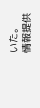いた。
情報提供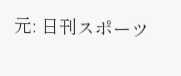元: 日刊スポーツ